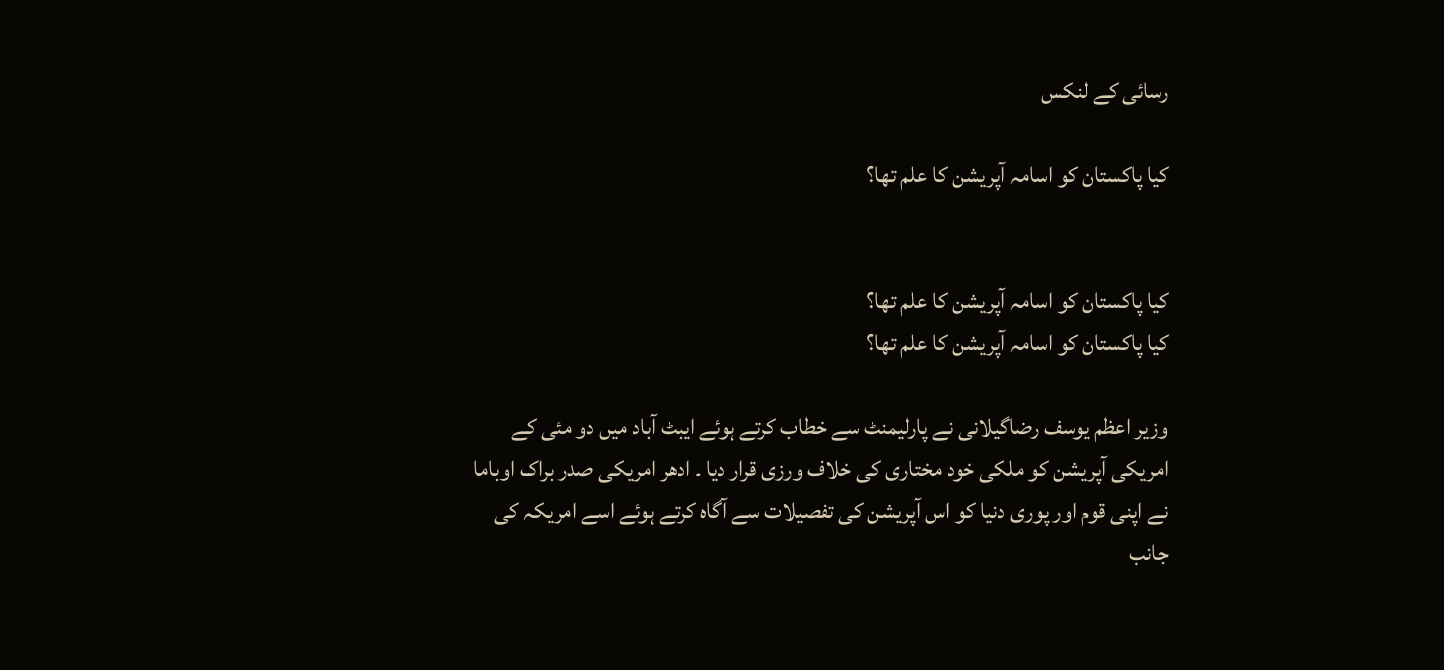رسائی کے لنکس

کیا پاکستان کو اسامہ آپریشن کا علم تھا؟


کیا پاکستان کو اسامہ آپریشن کا علم تھا؟
کیا پاکستان کو اسامہ آپریشن کا علم تھا؟

وزیر اعظم یوسف رضاگیلانی نے پارلیمنٹ سے خطاب کرتے ہوئے ایبٹ آباد میں دو مئی کے امریکی آپریشن کو ملکی خود مختاری کی خلاف ورزی قرار دیا ۔ ادھر امریکی صدر براک اوباما نے اپنی قوم اور پوری دنیا کو اس آپریشن کی تفصیلات سے آگاہ کرتے ہوئے اسے امریکہ کی جانب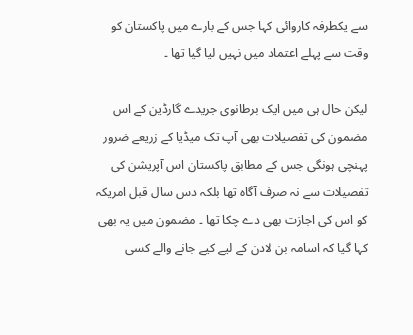سے یکطرفہ کاروائی کہا جس کے بارے میں پاکستان کو وقت سے پہلے اعتماد میں نہیں لیا گیا تھا ۔

لیکن حال ہی میں ایک برطانوی جریدے گارڈین کے اس مضمون کی تفصیلات بھی آپ تک میڈیا کے زریعے ضرور پہنچی ہونگی جس کے مطابق پاکستان اس آپریشن کی تفصیلات سے نہ صرف آگاہ تھا بلکہ دس سال قبل امریکہ کو اس کی اجازت بھی دے چکا تھا ۔ مضمون میں یہ بھی کہا گیا کہ اسامہ بن لادن کے لیے کیے جانے والے کسی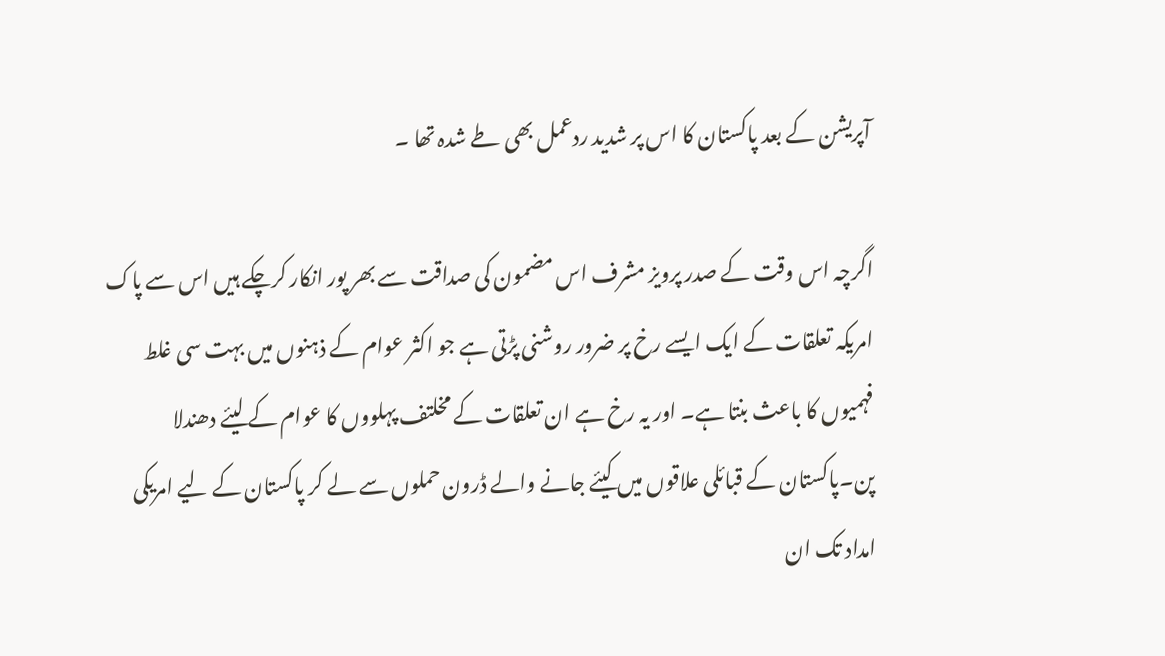آپریشن کے بعد پاکستان کا اس پر شدید ردعمل بھی طے شدہ تھا ۔

اگرچہ اس وقت کے صدر پرویز مشرف اس مضمون کی صداقت سے بھر پور انکار کرچکے ہیں اس سے پاک امریکہ تعلقات کے ایک ایسے رخ پر ضرور روشنی پڑتی ہے جو اکثر عوام کے ذہنوں میں بہت سی غلط فہمیوں کا باعث بنتا ہے۔ اور یہ رخ ہے ان تعلقات کے مخلتف پہلووں کا عوام کے لیئے دھندلا پن۔پاکستان کے قبائلی علاقوں میں کیئے جانے والے ڈرون حملوں سے لے کر پاکستان کے لیے امریکی امداد تک ان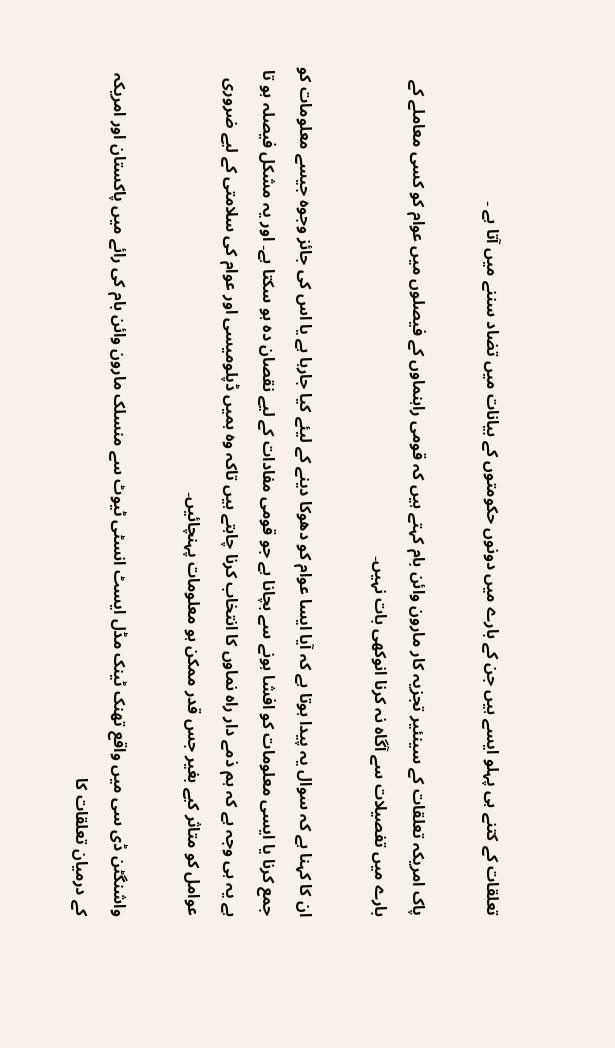تعلقات کے کتنے ہی پہلو ایسے ہیں جن کے بارے میں دونوں حکومتوں کے بیانات میں تضاد سننے میں آتا ہے ۔

پاک امریکہ تعلقات کے سینئیر تجزیہ کار مارون وائن بام کہتے ہیں کہ قومی راہنماوں کے فیصلوں میں عوام کو کسی معاملے کے بارے میں تفصیلات سے آگاہ نہ کرنا انوکھی بات نہیں۔

ان کا کہنا ہے کہ سوال یہ پیدا ہوتا ہے کہ آیا ایسا عوام کو دھوکا دینے کے لیئے کیا جارہا ہے یا اس کی جائز وجوہ جیسے معلومات کو جمع کرنا یا ایسی معلومات کو افشا ہونے سے بچانا ہے جو قومی مفادات کے لیے نقصان دہ ہو سکتا ہے۔ اور یہ مشکل فیصلہ ہو تا ہے یہ ہی وجہ ہے کہ ہم ذمے دار راہ نماوں کا انتخاب کرنا چاہتے ہیں تاکہ وہ ہمیں ڈپلومیسی اور عوام کی سلامتی کے لیے ضروری عوامل کو متاثر کیے بغیر جس قدر ممکن ہو معلومات پہنچائیں۔

واشنگٹن ڈی سی میں واقع تھنک ٹینک مڈل ایسٹ انسٹی ٹیوٹ سے منسلک مارون وائن بام کی رائے میں پاکستان اور امریکہ کے درمیان تعلقات کا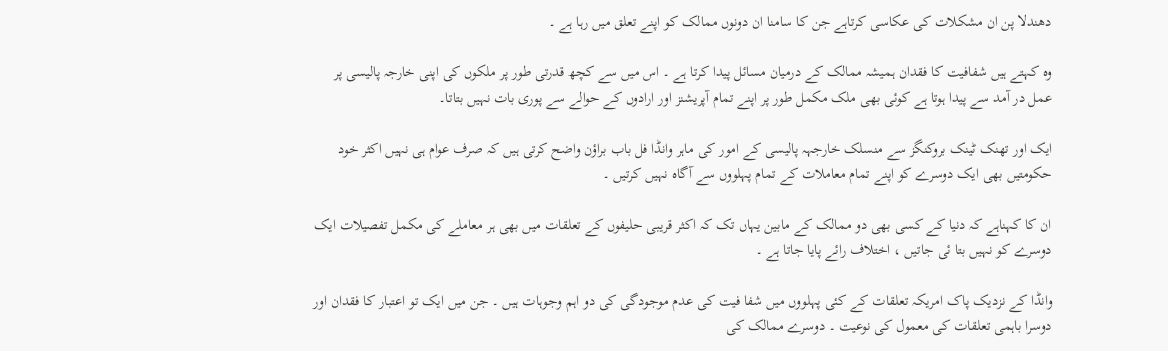دھندلا پن ان مشکلات کی عکاسی کرتاہے جن کا سامنا ان دونوں ممالک کو اپنے تعلق میں رہا ہے ۔

وہ کہتے ہیں شفافیت کا فقدان ہمیشہ ممالک کے درمیان مسائل پیدا کرتا ہے ۔ اس میں سے کچھ قدرتی طور پر ملکوں کی اپنی خارجہ پالیسی پر عمل در آمد سے پیدا ہوتا ہے کوئی بھی ملک مکمل طور پر اپنے تمام آپریشنز اور ارادوں کے حوالے سے پوری بات نہیں بتاتا۔

ایک اور تھنک ٹینک بروکنگز سے منسلک خارجہہ پالیسی کے امور کی ماہر وانڈا فل باب براؤن واضح کرتی ہیں کہ صرف عوام ہی نہیں اکثر خود حکومتیں بھی ایک دوسرے کو اپنے تمام معاملات کے تمام پہلووں سے آگاہ نہیں کرتیں ۔

ان کا کہناہے کہ دنیا کے کسی بھی دو ممالک کے مابین یہاں تک کہ اکثر قریبی حلیفوں کے تعلقات میں بھی ہر معاملے کی مکمل تفصیلات ایک دوسرے کو نہیں بتا ئی جاتیں ، اختلاف رائے پایا جاتا ہے ۔

وانڈا کے نزدیک پاک امریکہ تعلقات کے کئی پہلووں میں شفا فیت کی عدم موجودگی کی دو اہم وجوہات ہیں ۔ جن میں ایک تو اعتبار کا فقدان اور دوسرا باہمی تعلقات کی معمول کی نوعیت ۔ دوسرے ممالک کی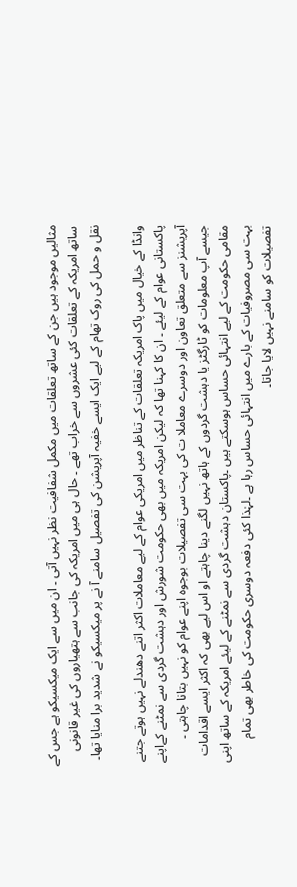مثالیں موجود ہیں جن کے ساتھ تعلقات میں مکمل شفافیت نظر نہیں آتی ۔ ان میں سے ایک میکسیکو ہے جس کے ساتھ امریکہ کے تعلقات کئی عشروں سے خراب تھے ۔ حال ہی میں امریکہ کی جانب سے ہتھیاروں کی غیر قانونی نقل و حمل کی روک تھام کے لیے ایک ایسے خفیہ آپریشن کی تفصیل سامنے آ نے پر میکسیکو نے شدید برا منایا تھا۔

وانڈا کے خیال میں پاک امریکہ تعلقات کے تناظر میں امریکی عوام کے لیے معاملات اکثر اتنے دھندلے نہیں ہوتے جتنے پاکستانی عوام کے لیئے ۔ ان کا کہنا تھا کہ لیکن امریکہ میں بھی حکومت شورش اور دہشت گردی سے نمٹنے کےاپنے آپریشنز سے متعلق تعاون اور دوسرے معاملا ت کی بہت سی تفصیلات بوجوہ اپنے عوام کو نہیں بتانا چاہتی ۔ جیسے آپ معلومات کو ٹارگٹز یا دہشت گردوں کے ہاتھ نہیں لگنے دینا چاہتے او اس لیے بھی کہ اکثر ایسے اقدامات مقامی حکومت کے لیے انتہائی حساس ہوسکتے ہیں ۔پاکستان دہشت گردی سے نمٹنے کے لیئے امریکہ کے ساتھ اپنی بہت سی مصروفیات کے بارے میں انتہائی حساس رہا ہے ۔لہٰذا کئی دفعہ دوسری حکومت کی خاطر بھی تمام تفصیلات کو سامنے نہیں لایا جاتا۔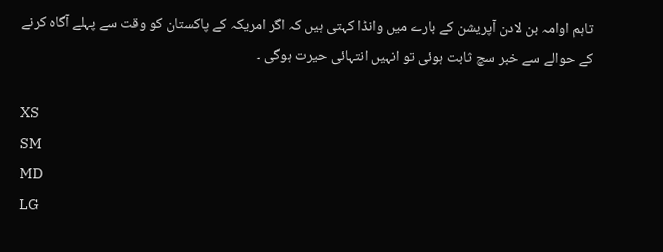تاہم اوامہ بن لادن آپریشن کے بارے میں وانڈا کہتی ہیں کہ اگر امریکہ کے پاکستان کو وقت سے پہلے آگاہ کرنے کے حوالے سے خبر سچ ثابت ہوئی تو انہیں انتہائی حیرت ہوگی ۔

XS
SM
MD
LG